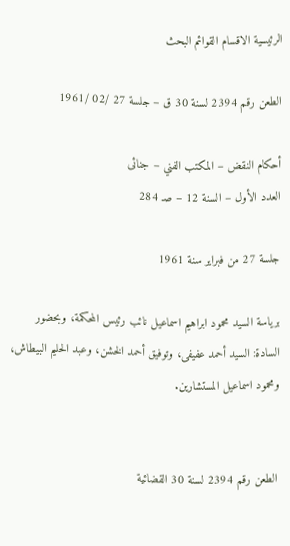الرئيسية الاقسام القوائم البحث

الطعن رقم 2394 لسنة 30 ق – جلسة 27 /02 /1961

أحكام النقض – المكتب الفني – جنائى
العدد الأول – السنة 12 – صـ 284

جلسة 27 من فبراير سنة 1961

برياسة السيد محمود ابراهيم اسماعيل نائب رئيس المحكمة، وبحضور السادة: السيد أحمد عفيفى، وتوفيق أحمد الخشن، وعبد الحليم البيطاش، ومحمود اسماعيل المستشارين.


الطعن رقم 2394 لسنة 30 القضائية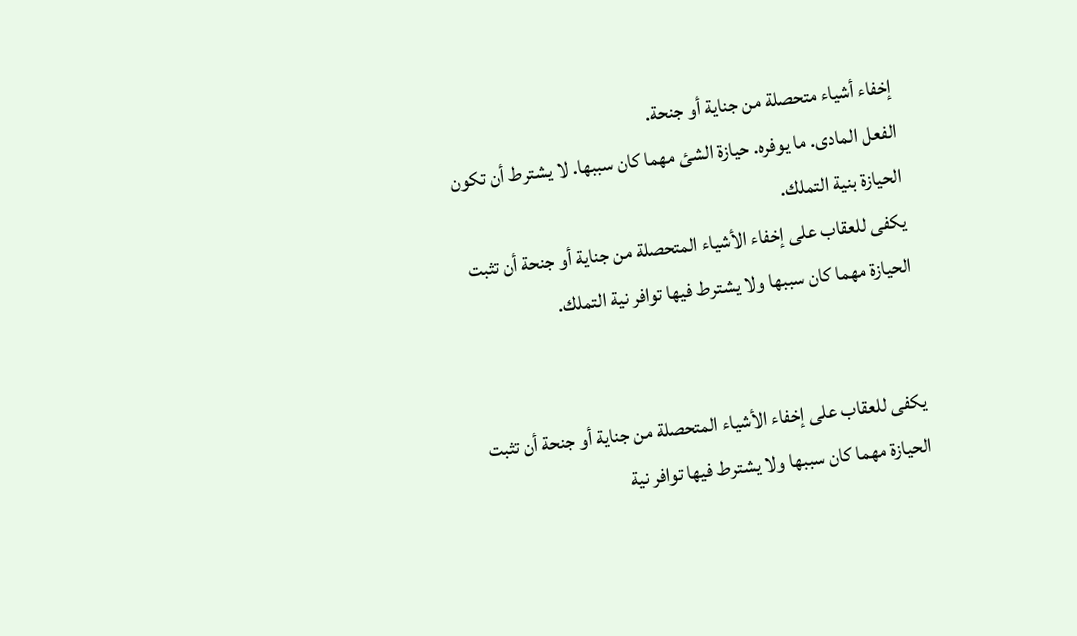إخفاء أشياء متحصلة من جناية أو جنحة.
الفعل المادى. ما يوفره. حيازة الشئ مهما كان سببها. لا يشترط أن تكون الحيازة بنية التملك.
يكفى للعقاب على إخفاء الأشياء المتحصلة من جناية أو جنحة أن تثبت الحيازة مهما كان سببها ولا يشترط فيها توافر نية التملك.


يكفى للعقاب على إخفاء الأشياء المتحصلة من جناية أو جنحة أن تثبت الحيازة مهما كان سببها ولا يشترط فيها توافر نية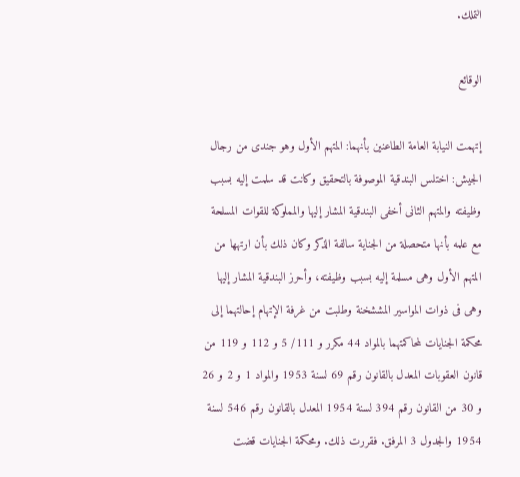التملك.

الوقائع

إتهمت النيابة العامة الطاعنين بأنهما: المتهم الأول وهو جندى من رجال الجيش: اختلس البندقية الموصوفة بالتحقيق وكانت قد سلمت إليه بسبب وظيفته والمتهم الثانى أخفى البندقية المشار إليها والمملوكة للقوات المسلحة مع علمه بأنها متحصلة من الجناية سالفة الذكر وكان ذلك بأن ارتهها من المتهم الأول وهى مسلمة إليه بسبب وظيفته، وأحرز البندقية المشار إليها وهى فى ذوات المواسير المششخنة وطلبت من غرفة الإتهام إحالتهما إلى محكمة الجنايات لمحاكمتهما بالمواد 44 مكرر و 111/ 5 و 112 و 119 من قانون العقوبات المعدل بالقانون رقم 69 لسنة 1953 والمواد 1 و 2 و 26 و 30 من القانون رقم 394 لسنة 1954 المعدل بالقانون رقم 546 لسنة 1954 والجدول 3 المرفق. فقررت ذلك. ومحكمة الجنايات قضت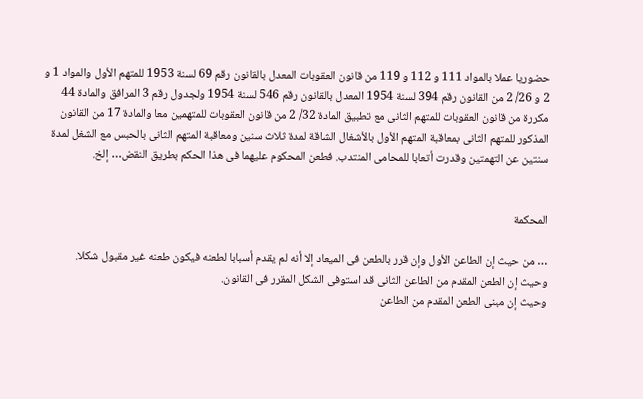حضوريا عملا بالمواد 111 و 112 و 119 من قانون العقوبات المعدل بالقانون رقم 69 لسنة 1953 للمتهم الأول والمواد 1 و 2 و 26/ 2 من القانون رقم 394 لسنة 1954 المعدل بالقانون رقم 546 لسنة 1954 ولجدول رقم 3 المرافق والمادة 44 مكررة من قانون العقوبات للمتهم الثانى مع تطبيق المادة 32/ 2 من قانون العقوبات للمتهمين معا والمادة 17 من القانون المذكور للمتهم الثانى بمعاقبة المتهم الأول بالأشغال الشاقة لمدة ثلاث سنين ومعاقبة المتهم الثانى بالحبس مع الشغل لمدة سنتين عن التهمتين وقدرت أتعابا للمحامى المنتدب. فطعن المحكوم عليهما فى هذا الحكم بطريق النقض… إلخ.


المحكمة

… من حيث إن الطاعن الأول وإن قرر بالطعن فى الميعاد إلا أنه لم يقدم أسبابا لطعنه فيكون طعنه غير مقبول شكلا.
وحيث إن الطعن المقدم من الطاعن الثانى قد استوفى الشكل المقرر فى القانون.
وحيث إن مبنى الطعن المقدم من الطاعن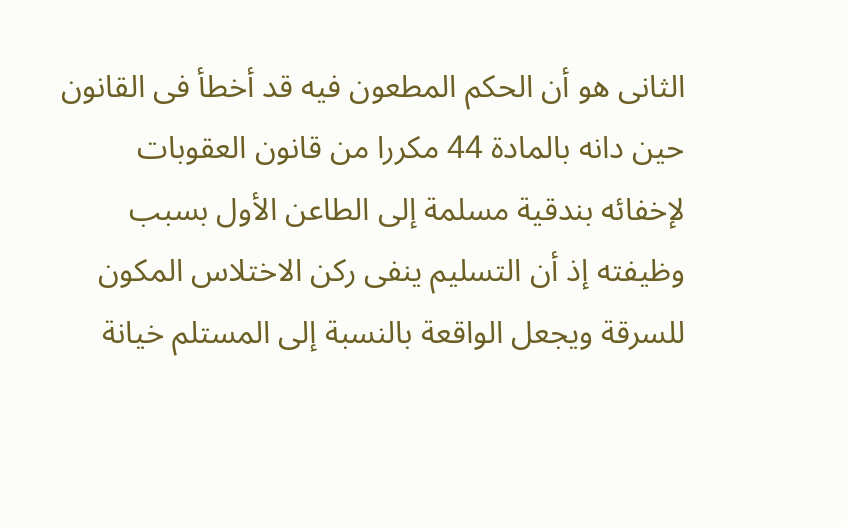الثانى هو أن الحكم المطعون فيه قد أخطأ فى القانون حين دانه بالمادة 44 مكررا من قانون العقوبات لإخفائه بندقية مسلمة إلى الطاعن الأول بسبب وظيفته إذ أن التسليم ينفى ركن الاختلاس المكون للسرقة ويجعل الواقعة بالنسبة إلى المستلم خيانة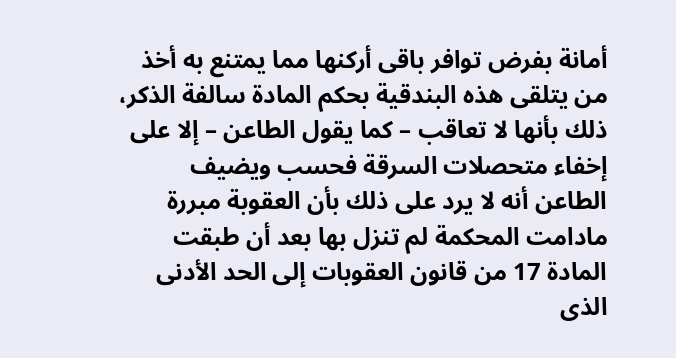أمانة بفرض توافر باقى أركنها مما يمتنع به أخذ من يتلقى هذه البندقية بحكم المادة سالفة الذكر، ذلك بأنها لا تعاقب – كما يقول الطاعن – إلا على إخفاء متحصلات السرقة فحسب ويضيف الطاعن أنه لا يرد على ذلك بأن العقوبة مبررة مادامت المحكمة لم تنزل بها بعد أن طبقت المادة 17 من قانون العقوبات إلى الحد الأدنى الذى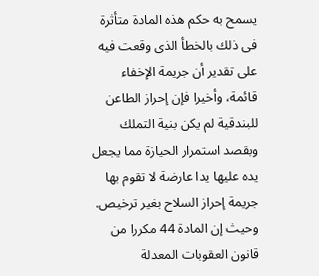يسمح به حكم هذه المادة متأثرة فى ذلك بالخطأ الذى وقعت فيه على تقدير أن جريمة الإخفاء قائمة، وأخيرا فإن إحراز الطاعن للبندقية لم يكن بنية التملك وبقصد استمرار الحيازة مما يجعل يده عليها يدا عارضة لا تقوم بها جريمة إحراز السلاح بغير ترخيص.
وحيث إن المادة 44 مكررا من قانون العقوبات المعدلة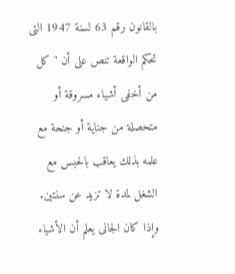بالقانون رقم 63 لسنة 1947 التى تحكم الواقعة تنص على أن " كل من أخفى أشياء مسروقة أو متحصلة من جناية أو جنحة مع علمه بذلك يعاقب بالحبس مع الشغل لمدة لا تزيد عن سنتين. وإذا كان الجانى يعلم أن الأشياء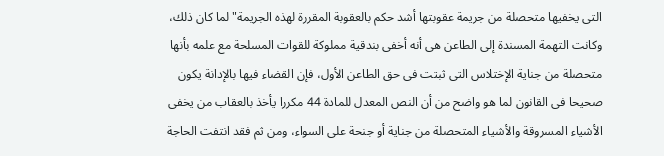التى يخفيها متحصلة من جريمة عقوبتها أشد حكم بالعقوبة المقررة لهذه الجريمة" لما كان ذلك، وكانت التهمة المسندة إلى الطاعن هى أنه أخفى بندقية مملوكة للقوات المسلحة مع علمه بأنها متحصلة من جناية الإختلاس التى ثبتت فى حق الطاعن الأول، فإن القضاء فيها بالإدانة يكون صحيحا فى القانون لما هو واضح من أن النص المعدل للمادة 44 مكررا يأخذ بالعقاب من يخفى الأشياء المسروقة والأشياء المتحصلة من جناية أو جنحة على السواء، ومن ثم فقد انتفت الحاجة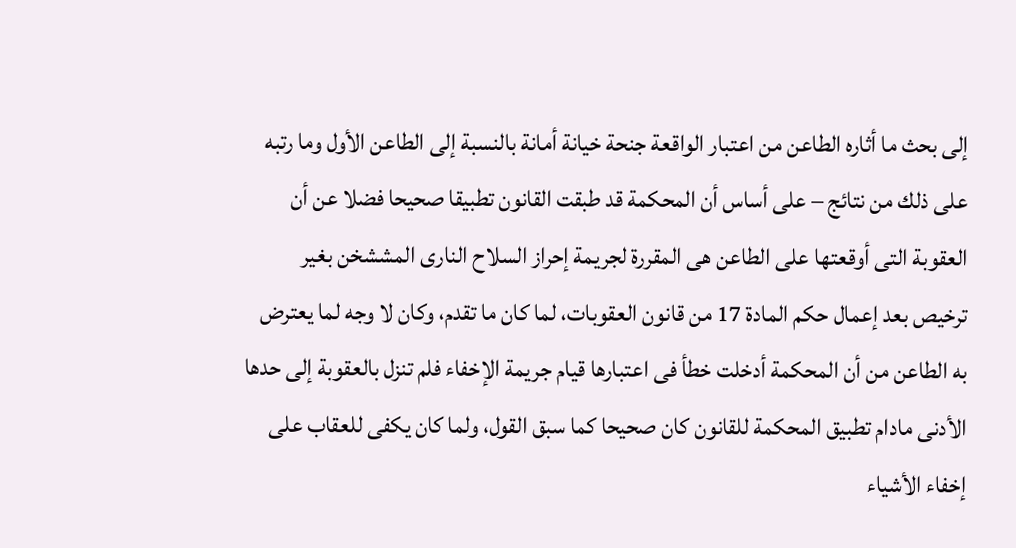إلى بحث ما أثاره الطاعن من اعتبار الواقعة جنحة خيانة أمانة بالنسبة إلى الطاعن الأول وما رتبه على ذلك من نتائج – على أساس أن المحكمة قد طبقت القانون تطبيقا صحيحا فضلا عن أن العقوبة التى أوقعتها على الطاعن هى المقررة لجريمة إحراز السلاح النارى المششخن بغير ترخيص بعد إعمال حكم المادة 17 من قانون العقوبات، لما كان ما تقدم، وكان لا وجه لما يعترض به الطاعن من أن المحكمة أدخلت خطأ فى اعتبارها قيام جريمة الإخفاء فلم تنزل بالعقوبة إلى حدها الأدنى مادام تطبيق المحكمة للقانون كان صحيحا كما سبق القول، ولما كان يكفى للعقاب على إخفاء الأشياء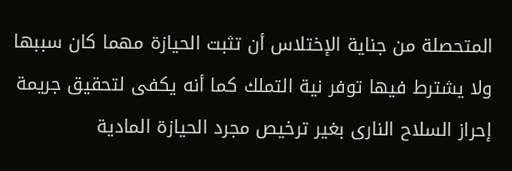المتحصلة من جناية الإختلاس أن تثبت الحيازة مهما كان سببها ولا يشترط فيها توفر نية التملك كما أنه يكفى لتحقيق جريمة إحراز السلاح النارى بغير ترخيص مجرد الحيازة المادية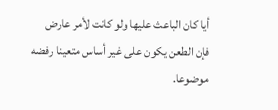أيا كان الباعث عليها ولو كانت لأمر عارض فإن الطعن يكون على غير أساس متعينا رفضه موضوعا.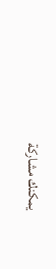يمكنك مشاركة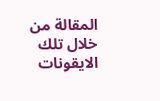المقالة من خلال تلك الايقونات